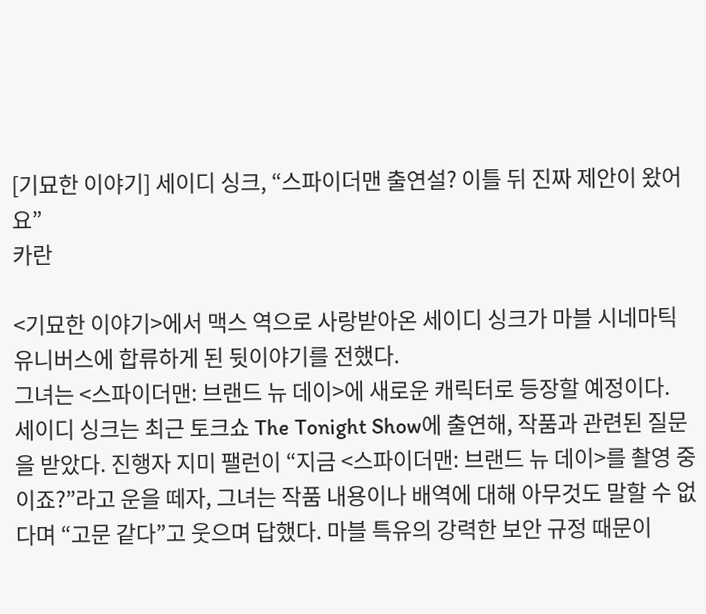[기묘한 이야기] 세이디 싱크, “스파이더맨 출연설? 이틀 뒤 진짜 제안이 왔어요”
카란

<기묘한 이야기>에서 맥스 역으로 사랑받아온 세이디 싱크가 마블 시네마틱 유니버스에 합류하게 된 뒷이야기를 전했다.
그녀는 <스파이더맨: 브랜드 뉴 데이>에 새로운 캐릭터로 등장할 예정이다.
세이디 싱크는 최근 토크쇼 The Tonight Show에 출연해, 작품과 관련된 질문을 받았다. 진행자 지미 팰런이 “지금 <스파이더맨: 브랜드 뉴 데이>를 촬영 중이죠?”라고 운을 떼자, 그녀는 작품 내용이나 배역에 대해 아무것도 말할 수 없다며 “고문 같다”고 웃으며 답했다. 마블 특유의 강력한 보안 규정 때문이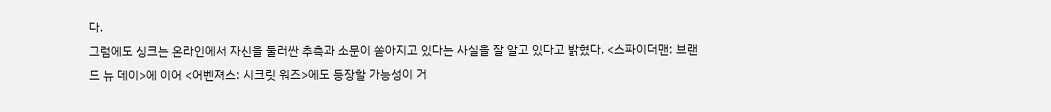다.
그럼에도 싱크는 온라인에서 자신을 둘러싼 추측과 소문이 쏟아지고 있다는 사실을 잘 알고 있다고 밝혔다. <스파이더맨: 브랜드 뉴 데이>에 이어 <어벤져스: 시크릿 워즈>에도 등장할 가능성이 거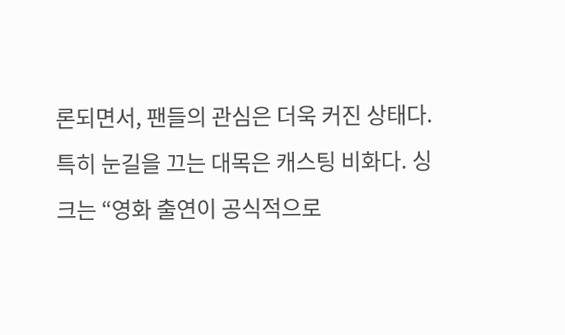론되면서, 팬들의 관심은 더욱 커진 상태다.
특히 눈길을 끄는 대목은 캐스팅 비화다. 싱크는 “영화 출연이 공식적으로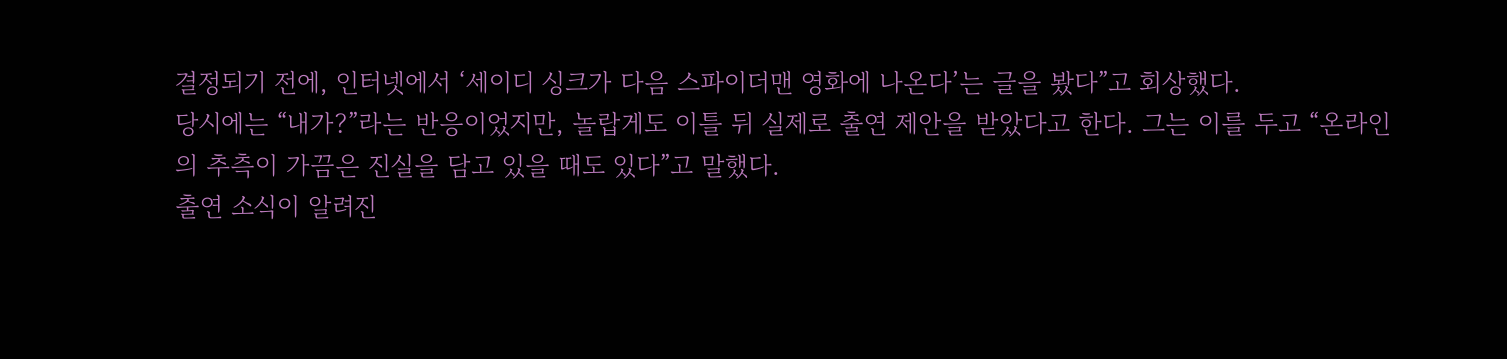결정되기 전에, 인터넷에서 ‘세이디 싱크가 다음 스파이더맨 영화에 나온다’는 글을 봤다”고 회상했다.
당시에는 “내가?”라는 반응이었지만, 놀랍게도 이틀 뒤 실제로 출연 제안을 받았다고 한다. 그는 이를 두고 “온라인의 추측이 가끔은 진실을 담고 있을 때도 있다”고 말했다.
출연 소식이 알려진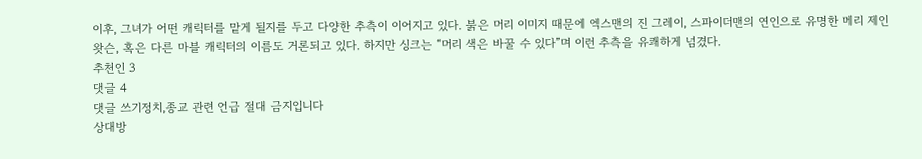이후, 그녀가 어떤 캐릭터를 맡게 될지를 두고 다양한 추측이 이어지고 있다. 붉은 머리 이미지 때문에 엑스맨의 진 그레이, 스파이더맨의 연인으로 유명한 메리 제인 왓슨, 혹은 다른 마블 캐릭터의 이름도 거론되고 있다. 하지만 싱크는 “머리 색은 바꿀 수 있다”며 이런 추측을 유쾌하게 넘겼다.
추천인 3
댓글 4
댓글 쓰기정치,종교 관련 언급 절대 금지입니다
상대방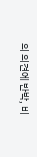의 의견에 반박, 비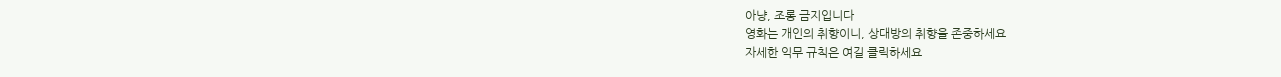아냥, 조롱 금지입니다
영화는 개인의 취향이니, 상대방의 취향을 존중하세요
자세한 익무 규칙은 여길 클릭하세요